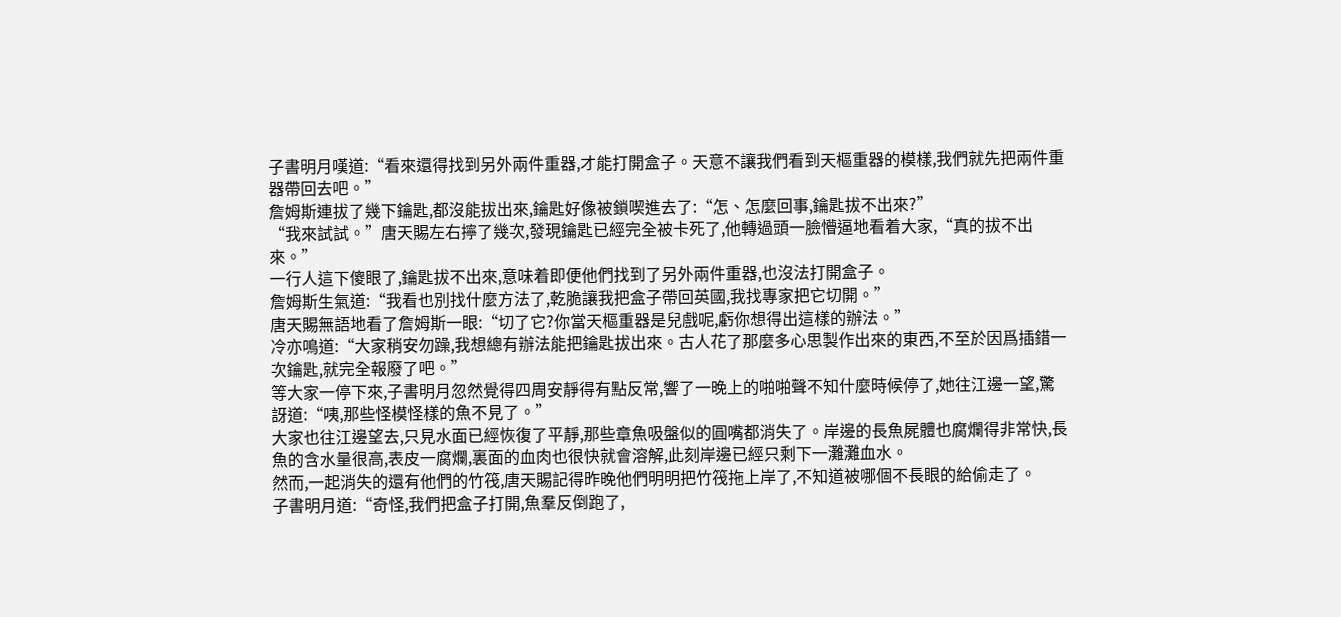子書明月嘆道:“看來還得找到另外兩件重器,才能打開盒子。天意不讓我們看到天樞重器的模樣,我們就先把兩件重器帶回去吧。”
詹姆斯連拔了幾下鑰匙,都沒能拔出來,鑰匙好像被鎖喫進去了:“怎、怎麼回事,鑰匙拔不出來?”
“我來試試。”唐天賜左右擰了幾次,發現鑰匙已經完全被卡死了,他轉過頭一臉懵逼地看着大家,“真的拔不出來。”
一行人這下傻眼了,鑰匙拔不出來,意味着即便他們找到了另外兩件重器,也沒法打開盒子。
詹姆斯生氣道:“我看也別找什麼方法了,乾脆讓我把盒子帶回英國,我找專家把它切開。”
唐天賜無語地看了詹姆斯一眼:“切了它?你當天樞重器是兒戲呢,虧你想得出這樣的辦法。”
冷亦鳴道:“大家稍安勿躁,我想總有辦法能把鑰匙拔出來。古人花了那麼多心思製作出來的東西,不至於因爲插錯一次鑰匙,就完全報廢了吧。”
等大家一停下來,子書明月忽然覺得四周安靜得有點反常,響了一晚上的啪啪聲不知什麼時候停了,她往江邊一望,驚訝道:“咦,那些怪模怪樣的魚不見了。”
大家也往江邊望去,只見水面已經恢復了平靜,那些章魚吸盤似的圓嘴都消失了。岸邊的長魚屍體也腐爛得非常快,長魚的含水量很高,表皮一腐爛,裏面的血肉也很快就會溶解,此刻岸邊已經只剩下一灘灘血水。
然而,一起消失的還有他們的竹筏,唐天賜記得昨晚他們明明把竹筏拖上岸了,不知道被哪個不長眼的給偷走了。
子書明月道:“奇怪,我們把盒子打開,魚羣反倒跑了,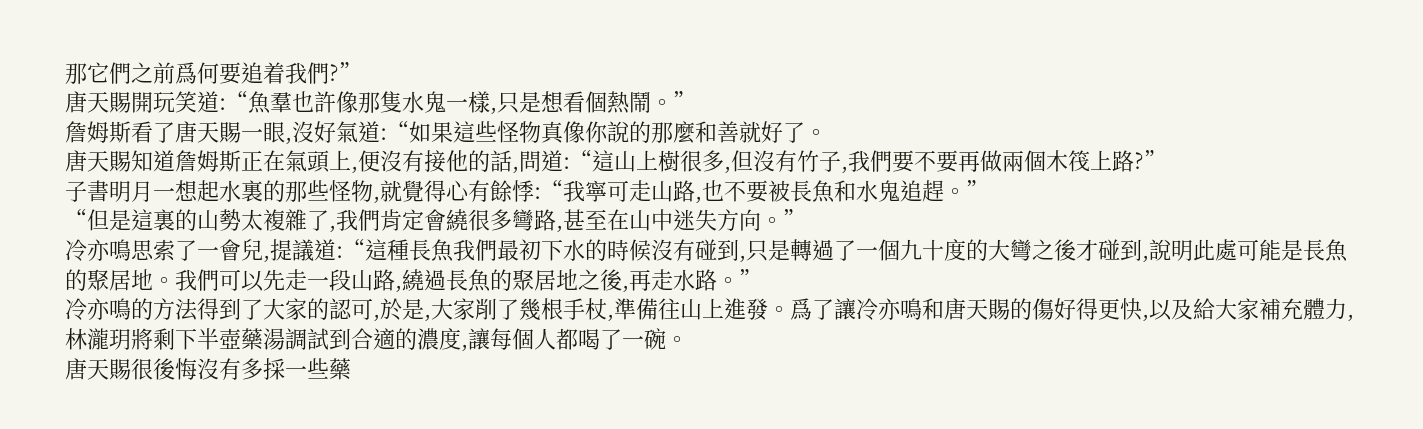那它們之前爲何要追着我們?”
唐天賜開玩笑道:“魚羣也許像那隻水鬼一樣,只是想看個熱鬧。”
詹姆斯看了唐天賜一眼,沒好氣道:“如果這些怪物真像你說的那麼和善就好了。
唐天賜知道詹姆斯正在氣頭上,便沒有接他的話,問道:“這山上樹很多,但沒有竹子,我們要不要再做兩個木筏上路?”
子書明月一想起水裏的那些怪物,就覺得心有餘悸:“我寧可走山路,也不要被長魚和水鬼追趕。”
“但是這裏的山勢太複雜了,我們肯定會繞很多彎路,甚至在山中迷失方向。”
冷亦鳴思索了一會兒,提議道:“這種長魚我們最初下水的時候沒有碰到,只是轉過了一個九十度的大彎之後才碰到,說明此處可能是長魚的聚居地。我們可以先走一段山路,繞過長魚的聚居地之後,再走水路。”
冷亦鳴的方法得到了大家的認可,於是,大家削了幾根手杖,準備往山上進發。爲了讓冷亦鳴和唐天賜的傷好得更快,以及給大家補充體力,林瀧玥將剩下半壺藥湯調試到合適的濃度,讓每個人都喝了一碗。
唐天賜很後悔沒有多採一些藥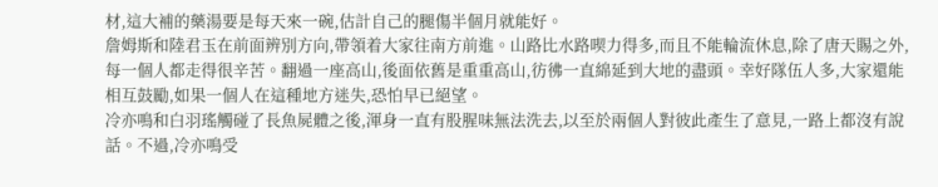材,這大補的藥湯要是每天來一碗,估計自己的腿傷半個月就能好。
詹姆斯和陸君玉在前面辨別方向,帶領着大家往南方前進。山路比水路喫力得多,而且不能輪流休息,除了唐天賜之外,每一個人都走得很辛苦。翻過一座高山,後面依舊是重重高山,彷彿一直綿延到大地的盡頭。幸好隊伍人多,大家還能相互鼓勵,如果一個人在這種地方迷失,恐怕早已絕望。
冷亦鳴和白羽瑤觸碰了長魚屍體之後,渾身一直有股腥味無法洗去,以至於兩個人對彼此產生了意見,一路上都沒有說話。不過,冷亦鳴受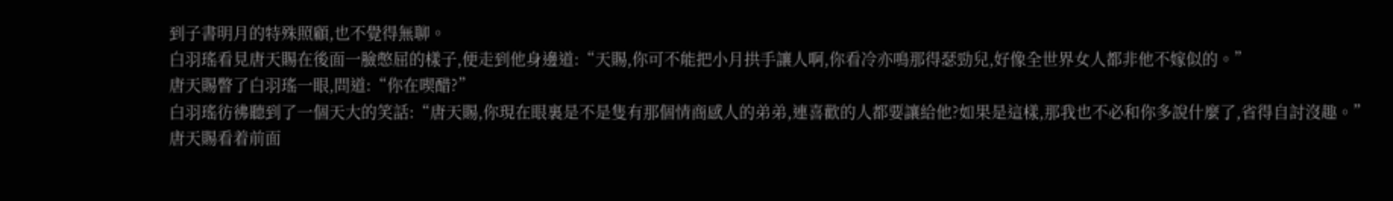到子書明月的特殊照顧,也不覺得無聊。
白羽瑤看見唐天賜在後面一臉憋屈的樣子,便走到他身邊道:“天賜,你可不能把小月拱手讓人啊,你看冷亦鳴那得瑟勁兒,好像全世界女人都非他不嫁似的。”
唐天賜瞥了白羽瑤一眼,問道:“你在喫醋?”
白羽瑤彷彿聽到了一個天大的笑話:“唐天賜,你現在眼裏是不是隻有那個情商感人的弟弟,連喜歡的人都要讓給他?如果是這樣,那我也不必和你多說什麼了,省得自討沒趣。”
唐天賜看着前面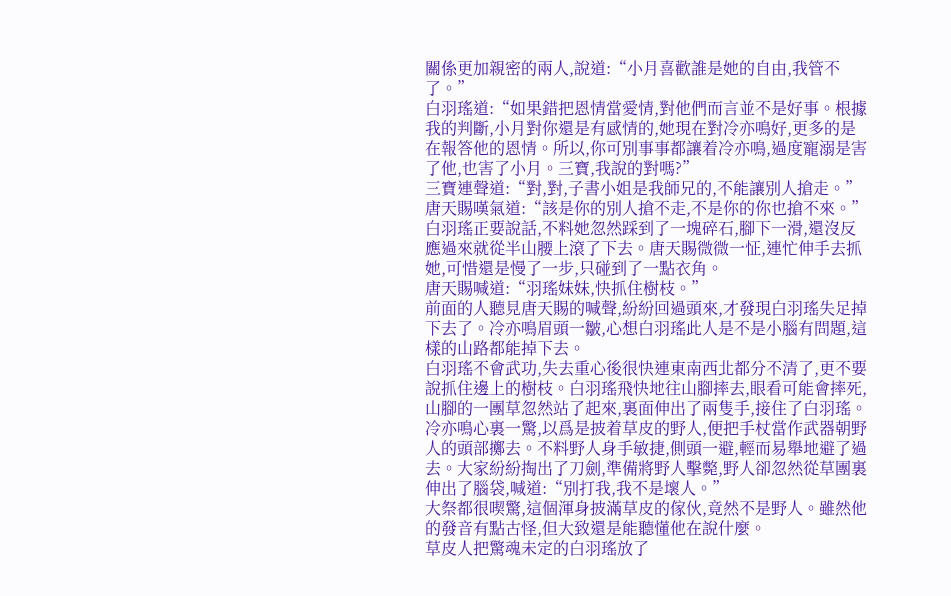關係更加親密的兩人,說道:“小月喜歡誰是她的自由,我管不了。”
白羽瑤道:“如果錯把恩情當愛情,對他們而言並不是好事。根據我的判斷,小月對你還是有感情的,她現在對冷亦鳴好,更多的是在報答他的恩情。所以,你可別事事都讓着冷亦鳴,過度寵溺是害了他,也害了小月。三寶,我說的對嗎?”
三寶連聲道:“對,對,子書小姐是我師兄的,不能讓別人搶走。”
唐天賜嘆氣道:“該是你的別人搶不走,不是你的你也搶不來。”
白羽瑤正要說話,不料她忽然踩到了一塊碎石,腳下一滑,還沒反應過來就從半山腰上滾了下去。唐天賜微微一怔,連忙伸手去抓她,可惜還是慢了一步,只碰到了一點衣角。
唐天賜喊道:“羽瑤妹妹,快抓住樹枝。”
前面的人聽見唐天賜的喊聲,紛紛回過頭來,才發現白羽瑤失足掉下去了。冷亦鳴眉頭一皺,心想白羽瑤此人是不是小腦有問題,這樣的山路都能掉下去。
白羽瑤不會武功,失去重心後很快連東南西北都分不清了,更不要說抓住邊上的樹枝。白羽瑤飛快地往山腳摔去,眼看可能會摔死,山腳的一團草忽然站了起來,裏面伸出了兩隻手,接住了白羽瑤。
冷亦鳴心裏一驚,以爲是披着草皮的野人,便把手杖當作武器朝野人的頭部擲去。不料野人身手敏捷,側頭一避,輕而易舉地避了過去。大家紛紛掏出了刀劍,準備將野人擊斃,野人卻忽然從草團裏伸出了腦袋,喊道:“別打我,我不是壞人。”
大祭都很喫驚,這個渾身披滿草皮的傢伙,竟然不是野人。雖然他的發音有點古怪,但大致還是能聽懂他在說什麼。
草皮人把驚魂未定的白羽瑤放了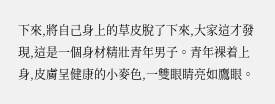下來,將自己身上的草皮脫了下來,大家這才發現,這是一個身材精壯青年男子。青年裸着上身,皮膚呈健康的小麥色,一雙眼睛亮如鷹眼。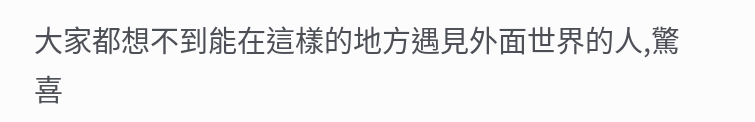大家都想不到能在這樣的地方遇見外面世界的人,驚喜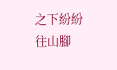之下紛紛往山腳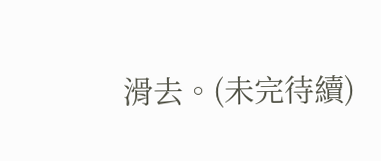滑去。(未完待續)